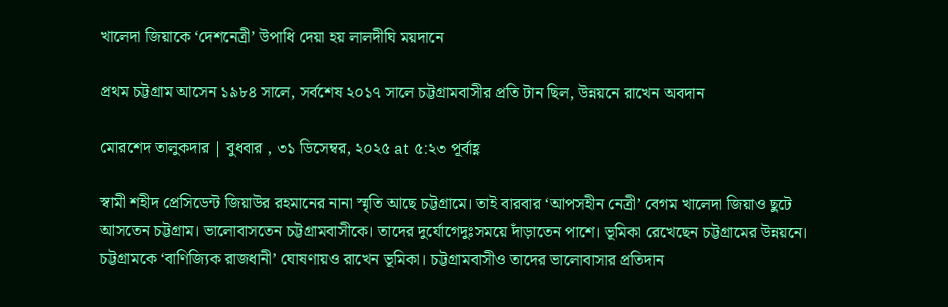খালেদা জিয়াকে ‘দেশনেত্রী’ উপাধি দেয়া হয় লালদীঘি ময়দানে

প্রথম চট্টগ্রাম আসেন ১৯৮৪ সালে, সর্বশেষ ২০১৭ সালে চট্টগ্রামবাসীর প্রতি টান ছিল, উন্নয়নে রাখেন অবদান

মোরশেদ তালুকদার | বুধবার , ৩১ ডিসেম্বর, ২০২৫ at ৫:২৩ পূর্বাহ্ণ

স্বামী শহীদ প্রেসিডেন্ট জিয়াউর রহমানের নানা স্মৃতি আছে চট্টগ্রামে। তাই বারবার ‘আপসহীন নেত্রী’ বেগম খালেদা জিয়াও ছুটে আসতেন চট্টগ্রাম। ভালোবাসতেন চট্টগ্রামবাসীকে। তাদের দুর্যোগেদুঃসময়ে দাঁড়াতেন পাশে। ভূমিকা রেখেছেন চট্টগ্রামের উন্নয়নে। চট্টগ্রামকে ‘বাণিজ্যিক রাজধানী’ ঘোষণায়ও রাখেন ভূমিকা। চট্টগ্রামবাসীও তাদের ভালোবাসার প্রতিদান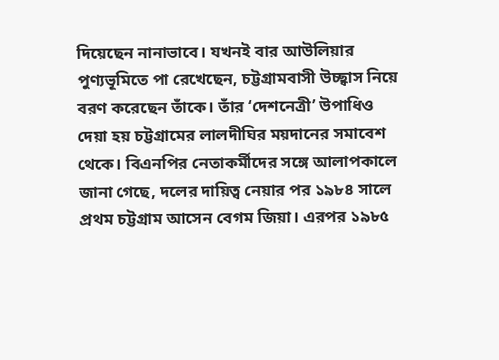দিয়েছেন নানাভাবে। যখনই বার আউলিয়ার পুণ্যভূমিতে পা রেখেছেন, চট্টগ্রামবাসী উচ্ছ্বাস নিয়ে বরণ করেছেন তাঁকে। তাঁর ‘দেশনেত্রী’ উপাধিও দেয়া হয় চট্টগ্রামের লালদীঘির ময়দানের সমাবেশ থেকে। বিএনপির নেতাকর্মীদের সঙ্গে আলাপকালে জানা গেছে, দলের দায়িত্ব নেয়ার পর ১৯৮৪ সালে প্রথম চট্টগ্রাম আসেন বেগম জিয়া। এরপর ১৯৮৫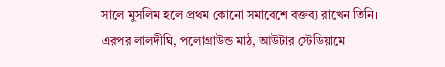সালে মুসলিম হলে প্রথম কোনো সমাবেশে বক্তব্য রাখেন তিনি। এরপর লালদীঘি, পলোগ্রাউন্ড মাঠ, আউটার স্টেডিয়ামে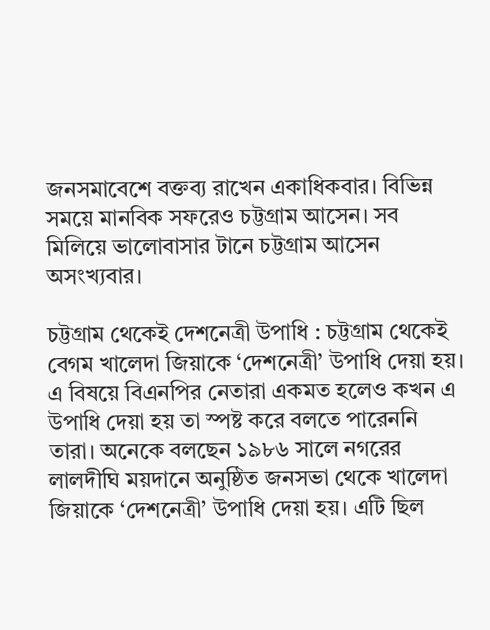জনসমাবেশে বক্তব্য রাখেন একাধিকবার। বিভিন্ন সময়ে মানবিক সফরেও চট্টগ্রাম আসেন। সব মিলিয়ে ভালোবাসার টানে চট্টগ্রাম আসেন অসংখ্যবার।

চট্টগ্রাম থেকেই দেশনেত্রী উপাধি : চট্টগ্রাম থেকেই বেগম খালেদা জিয়াকে ‘দেশনেত্রী’ উপাধি দেয়া হয়। এ বিষয়ে বিএনপির নেতারা একমত হলেও কখন এ উপাধি দেয়া হয় তা স্পষ্ট করে বলতে পারেননি তারা। অনেকে বলছেন ১৯৮৬ সালে নগরের লালদীঘি ময়দানে অনুষ্ঠিত জনসভা থেকে খালেদা জিয়াকে ‘দেশনেত্রী’ উপাধি দেয়া হয়। এটি ছিল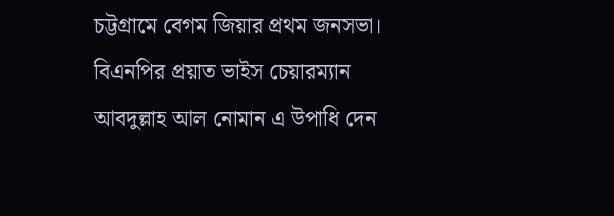চট্টগ্রামে বেগম জিয়ার প্রথম জনসভা। বিএনপির প্রয়াত ভাইস চেয়ারম্যান আবদুল্লাহ আল নোমান এ উপাধি দেন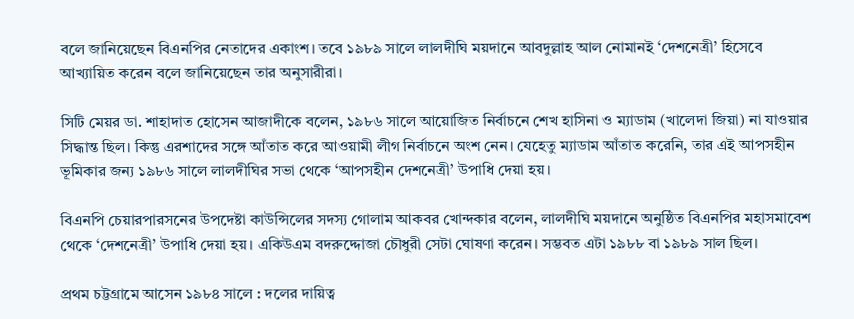বলে জানিয়েছেন বিএনপির নেতাদের একাংশ। তবে ১৯৮৯ সালে লালদীঘি ময়দানে আবদুল্লাহ আল নোমানই ‘দেশনেত্রী’ হিসেবে আখ্যায়িত করেন বলে জানিয়েছেন তার অনুসারীরা।

সিটি মেয়র ডা. শাহাদাত হোসেন আজাদীকে বলেন, ১৯৮৬ সালে আয়োজিত নির্বাচনে শেখ হাসিনা ও ম্যাডাম (খালেদা জিয়া) না যাওয়ার সিদ্ধান্ত ছিল। কিন্তু এরশাদের সঙ্গে আঁতাত করে আওয়ামী লীগ নির্বাচনে অংশ নেন। যেহেতু ম্যাডাম আঁতাত করেনি, তার এই আপসহীন ভূমিকার জন্য ১৯৮৬ সালে লালদীঘির সভা থেকে ‘আপসহীন দেশনেত্রী’ উপাধি দেয়া হয়।

বিএনপি চেয়ারপারসনের উপদেষ্টা কাউন্সিলের সদস্য গোলাম আকবর খোন্দকার বলেন, লালদীঘি ময়দানে অনুষ্ঠিত বিএনপির মহাসমাবেশ থেকে ‘দেশনেত্রী’ উপাধি দেয়া হয়। একিউএম বদরুদ্দোজা চৌধুরী সেটা ঘোষণা করেন। সম্ভবত এটা ১৯৮৮ বা ১৯৮৯ সাল ছিল।

প্রথম চট্টগ্রামে আসেন ১৯৮৪ সালে : দলের দায়িত্ব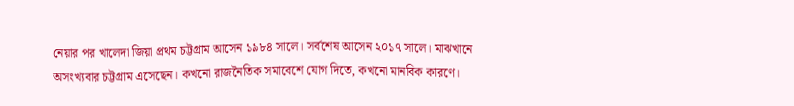নেয়ার পর খালেদা জিয়া প্রথম চট্টগ্রাম আসেন ১৯৮৪ সালে। সর্বশেষ আসেন ২০১৭ সালে। মাঝখানে অসংখ্যবার চট্টগ্রাম এসেছেন। কখনো রাজনৈতিক সমাবেশে যোগ দিতে, কখনো মানবিক কারণে।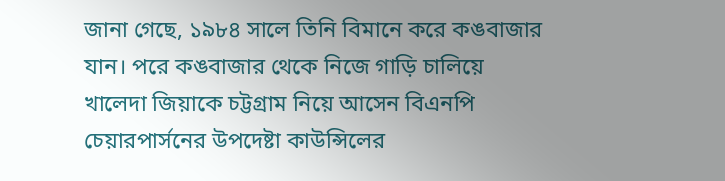জানা গেছে, ১৯৮৪ সালে তিনি বিমানে করে কঙবাজার যান। পরে কঙবাজার থেকে নিজে গাড়ি চালিয়ে খালেদা জিয়াকে চট্টগ্রাম নিয়ে আসেন বিএনপি চেয়ারপার্সনের উপদেষ্টা কাউন্সিলের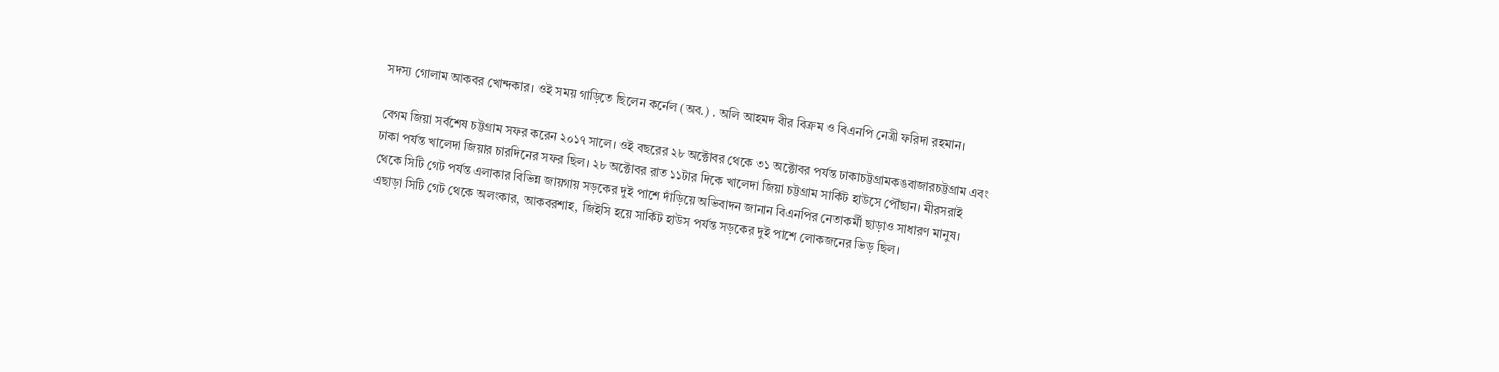সদস্য গোলাম আকবর খোন্দকার। ওই সময় গাড়িতে ছিলেন কর্নেল (অব.) . অলি আহমদ বীর বিক্রম ও বিএনপি নেত্রী ফরিদা রহমান।

বেগম জিয়া সর্বশেষ চট্টগ্রাম সফর করেন ২০১৭ সালে। ওই বছরের ২৮ অক্টোবর থেকে ৩১ অক্টোবর পর্যন্ত ঢাকাচট্টগ্রামকঙবাজারচট্টগ্রাম এবং ঢাকা পর্যন্ত খালেদা জিয়ার চারদিনের সফর ছিল। ২৮ অক্টোবর রাত ১১টার দিকে খালেদা জিয়া চট্টগ্রাম সার্কিট হাউসে পৌঁছান। মীরসরাই থেকে সিটি গেট পর্যন্ত এলাকার বিভিন্ন জায়গায় সড়কের দুই পাশে দাঁড়িয়ে অভিবাদন জানান বিএনপির নেতাকর্মী ছাড়াও সাধারণ মানুষ। এছাড়া সিটি গেট থেকে অলংকার, আকবরশাহ, জিইসি হয়ে সার্কিট হাউস পর্যন্ত সড়কের দুই পাশে লোকজনের ভিড় ছিল।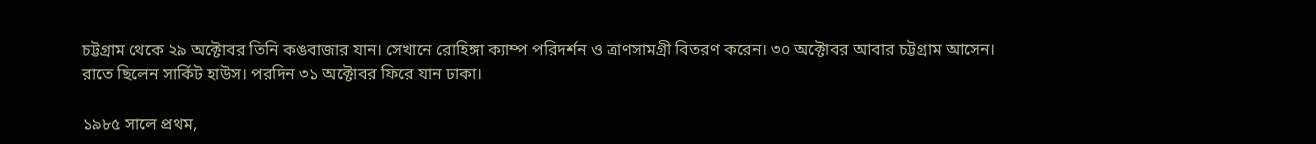চট্টগ্রাম থেকে ২৯ অক্টোবর তিনি কঙবাজার যান। সেখানে রোহিঙ্গা ক্যাম্প পরিদর্শন ও ত্রাণসামগ্রী বিতরণ করেন। ৩০ অক্টোবর আবার চট্টগ্রাম আসেন। রাতে ছিলেন সার্কিট হাউস। পরদিন ৩১ অক্টোবর ফিরে যান ঢাকা।

১৯৮৫ সালে প্রথম,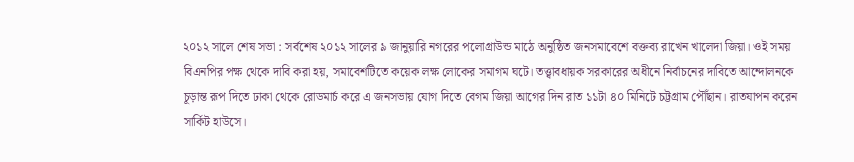২০১২ সালে শেষ সভা : সর্বশেষ ২০১২ সালের ৯ জানুয়ারি নগরের পলোগ্রাউন্ড মাঠে অনুষ্ঠিত জনসমাবেশে বক্তব্য রাখেন খালেদা জিয়া। ওই সময় বিএনপির পক্ষ থেকে দাবি করা হয়, সমাবেশটিতে কয়েক লক্ষ লোকের সমাগম ঘটে। তত্ত্বাবধায়ক সরকারের অধীনে নির্বাচনের দাবিতে আন্দোলনকে চূড়ান্ত রূপ দিতে ঢাকা থেকে রোডমার্চ করে এ জনসভায় যোগ দিতে বেগম জিয়া আগের দিন রাত ১১টা ৪০ মিনিটে চট্টগ্রাম পৌঁছান। রাতযাপন করেন সার্কিট হাউসে।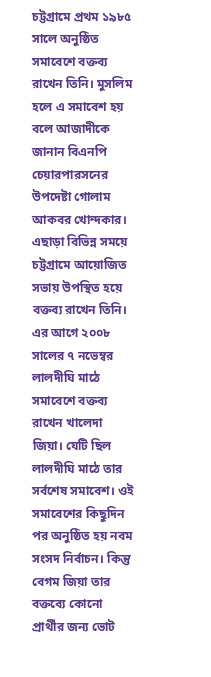চট্টগ্রামে প্রথম ১৯৮৫ সালে অনুষ্ঠিত সমাবেশে বক্তব্য রাখেন তিনি। মুসলিম হলে এ সমাবেশ হয় বলে আজাদীকে জানান বিএনপি চেয়ারপারসনের উপদেষ্টা গোলাম আকবর খোন্দকার। এছাড়া বিভিন্ন সময়ে চট্টগ্রামে আয়োজিত সভায় উপস্থিত হয়ে বক্তব্য রাখেন তিনি। এর আগে ২০০৮ সালের ৭ নভেম্বর লালদীঘি মাঠে সমাবেশে বক্তব্য রাখেন খালেদা জিয়া। যেটি ছিল লালদীঘি মাঠে তার সর্বশেষ সমাবেশ। ওই সমাবেশের কিছুদিন পর অনুষ্ঠিত হয় নবম সংসদ নির্বাচন। কিন্তু বেগম জিয়া তার বক্তব্যে কোনো প্রার্থীর জন্য ভোট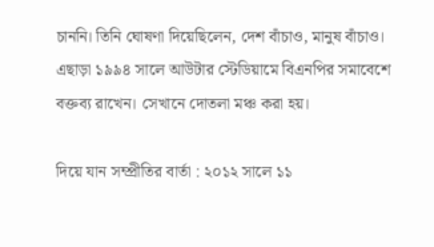চাননি। তিনি ঘোষণা দিয়েছিলেন, দেশ বাঁচাও, মানুষ বাঁচাও। এছাড়া ১৯৯৪ সালে আউটার স্টেডিয়ামে বিএনপির সমাবেশে বক্তব্য রাখেন। সেখানে দোতলা মঞ্চ করা হয়।

দিয়ে যান সম্প্রীতির বার্তা : ২০১২ সালে ১১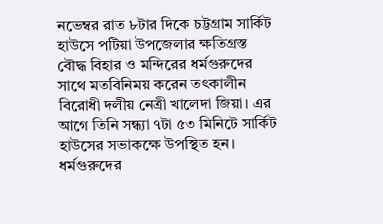নভেম্বর রাত ৮টার দিকে চট্টগ্রাম সার্কিট হাউসে পটিয়া উপজেলার ক্ষতিগ্রস্ত বৌদ্ধ বিহার ও মন্দিরের ধর্মগুরুদের সাথে মতবিনিময় করেন তৎকালীন বিরোধী দলীয় নেত্রী খালেদা জিয়া। এর আগে তিনি সন্ধ্যা ৭টা ৫৩ মিনিটে সার্কিট হাউসের সভাকক্ষে উপস্থিত হন। ধর্মগুরুদের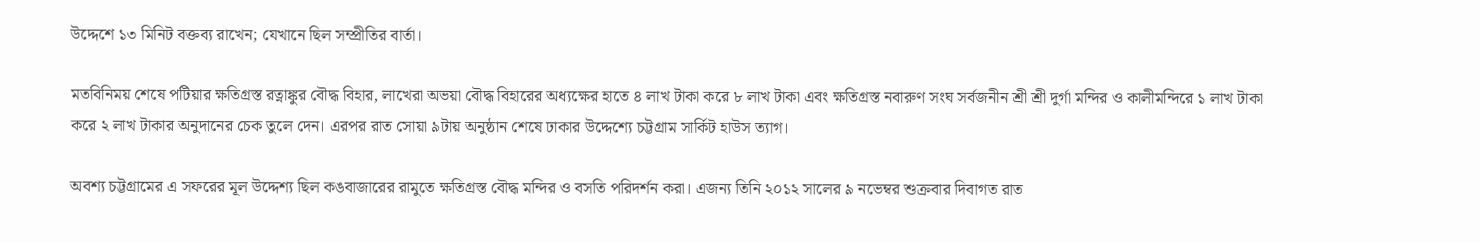উদ্দেশে ১৩ মিনিট বক্তব্য রাখেন; যেখানে ছিল সম্প্রীতির বার্তা।

মতবিনিময় শেষে পটিয়ার ক্ষতিগ্রস্ত রত্নাঙ্কুর বৌদ্ধ বিহার, লাখেরা অভয়া বৌদ্ধ বিহারের অধ্যক্ষের হাতে ৪ লাখ টাকা করে ৮ লাখ টাকা এবং ক্ষতিগ্রস্ত নবারুণ সংঘ সর্বজনীন শ্রী শ্রী দুর্গা মন্দির ও কালীমন্দিরে ১ লাখ টাকা করে ২ লাখ টাকার অনুদানের চেক তুলে দেন। এরপর রাত সোয়া ৯টায় অনুষ্ঠান শেষে ঢাকার উদ্দেশ্যে চট্টগ্রাম সার্কিট হাউস ত্যাগ।

অবশ্য চট্টগ্রামের এ সফরের মূল উদ্দেশ্য ছিল কঙবাজারের রামুতে ক্ষতিগ্রস্ত বৌদ্ধ মন্দির ও বসতি পরিদর্শন করা। এজন্য তিনি ২০১২ সালের ৯ নভেম্বর শুক্রবার দিবাগত রাত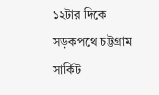১২টার দিকে সড়কপথে চট্টগ্রাম সার্কিট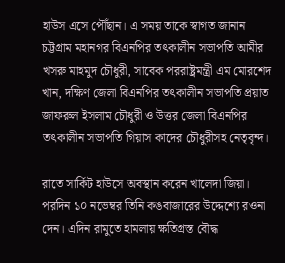হাউস এসে পৌঁছান। এ সময় তাকে স্বাগত জানান চট্টগ্রাম মহানগর বিএনপির তৎকালীন সভাপতি আমীর খসরু মাহমুদ চৌধুরী, সাবেক পররাষ্ট্রমন্ত্রী এম মোরশেদ খান, দক্ষিণ জেলা বিএনপির তৎকালীন সভাপতি প্রয়াত জাফরুল ইসলাম চৌধুরী ও উত্তর জেলা বিএনপির তৎকালীন সভাপতি গিয়াস কাদের চৌধুরীসহ নেতৃবৃন্দ।

রাতে সার্কিট হাউসে অবস্থান করেন খালেদা জিয়া। পরদিন ১০ নভেম্বর তিনি কঙবাজারের উদ্দেশ্যে রওনা দেন। এদিন রামুতে হামলায় ক্ষতিগ্রস্ত বৌদ্ধ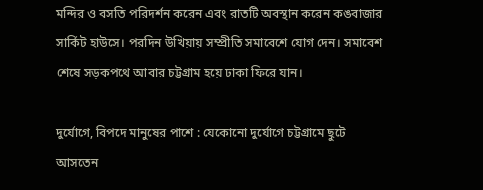মন্দির ও বসতি পরিদর্শন করেন এবং রাতটি অবস্থান করেন কঙবাজার সার্কিট হাউসে। পরদিন উখিয়ায় সম্প্রীতি সমাবেশে যোগ দেন। সমাবেশ শেষে সড়কপথে আবার চট্টগ্রাম হয়ে ঢাকা ফিরে যান।

দুর্যোগে, বিপদে মানুষের পাশে : যেকোনো দুর্যোগে চট্টগ্রামে ছুটে আসতেন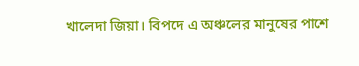খালেদা জিয়া। বিপদে এ অঞ্চলের মানুষের পাশে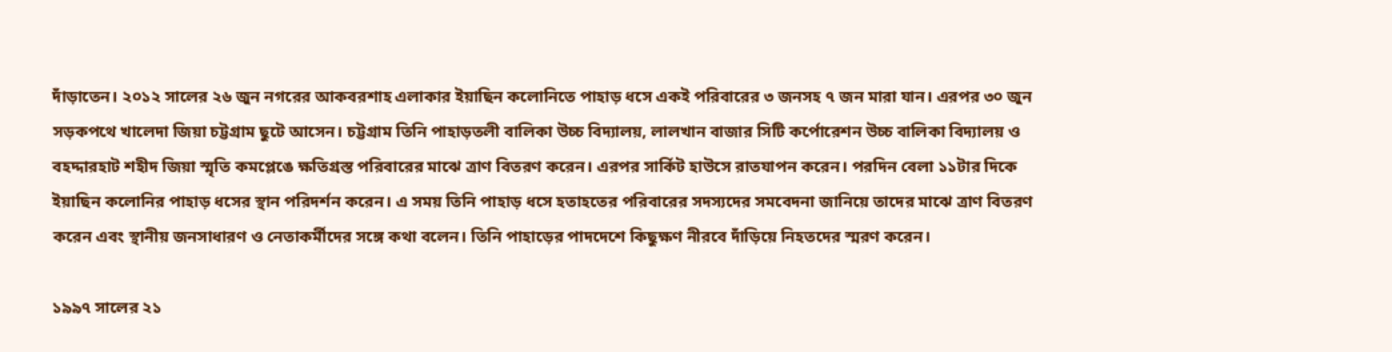দাঁড়াতেন। ২০১২ সালের ২৬ জুন নগরের আকবরশাহ এলাকার ইয়াছিন কলোনিতে পাহাড় ধসে একই পরিবারের ৩ জনসহ ৭ জন মারা যান। এরপর ৩০ জুন সড়কপথে খালেদা জিয়া চট্টগ্রাম ছুটে আসেন। চট্টগ্রাম তিনি পাহাড়তলী বালিকা উচ্চ বিদ্যালয়, লালখান বাজার সিটি কর্পোরেশন উচ্চ বালিকা বিদ্যালয় ও বহদ্দারহাট শহীদ জিয়া স্মৃতি কমপ্লেঙে ক্ষতিগ্রস্ত পরিবারের মাঝে ত্রাণ বিতরণ করেন। এরপর সার্কিট হাউসে রাতযাপন করেন। পরদিন বেলা ১১টার দিকে ইয়াছিন কলোনির পাহাড় ধসের স্থান পরিদর্শন করেন। এ সময় তিনি পাহাড় ধসে হতাহতের পরিবারের সদস্যদের সমবেদনা জানিয়ে তাদের মাঝে ত্রাণ বিতরণ করেন এবং স্থানীয় জনসাধারণ ও নেতাকর্মীদের সঙ্গে কথা বলেন। তিনি পাহাড়ের পাদদেশে কিছুক্ষণ নীরবে দাঁড়িয়ে নিহতদের স্মরণ করেন।

১৯৯৭ সালের ২১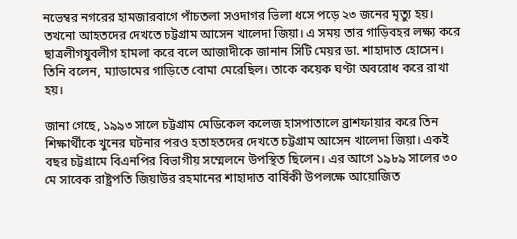নভেম্বর নগরের হামজারবাগে পাঁচতলা সওদাগর ভিলা ধসে পড়ে ২৩ জনের মৃত্যু হয়। তখনো আহতদের দেখতে চট্টগ্রাম আসেন খালেদা জিয়া। এ সময় তার গাড়িবহর লক্ষ্য করে ছাত্রলীগযুবলীগ হামলা করে বলে আজাদীকে জানান সিটি মেয়র ডা. শাহাদাত হোসেন। তিনি বলেন, ম্যাডামের গাড়িতে বোমা মেরেছিল। তাকে কয়েক ঘণ্টা অবরোধ করে রাখা হয়।

জানা গেছে, ১৯৯৩ সালে চট্টগ্রাম মেডিকেল কলেজ হাসপাতালে ব্রাশফায়ার করে তিন শিক্ষার্থীকে খুনের ঘটনার পরও হতাহতদের দেখতে চট্টগ্রাম আসেন খালেদা জিয়া। একই বছর চট্টগ্রামে বিএনপির বিভাগীয় সম্মেলনে উপস্থিত ছিলেন। এর আগে ১৯৮৯ সালের ৩০ মে সাবেক রাষ্ট্রপতি জিয়াউর রহমানের শাহাদাত বার্ষিকী উপলক্ষে আয়োজিত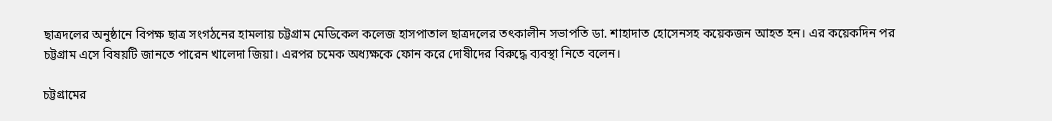ছাত্রদলের অনুষ্ঠানে বিপক্ষ ছাত্র সংগঠনের হামলায় চট্টগ্রাম মেডিকেল কলেজ হাসপাতাল ছাত্রদলের তৎকালীন সভাপতি ডা. শাহাদাত হোসেনসহ কয়েকজন আহত হন। এর কয়েকদিন পর চট্টগ্রাম এসে বিষয়টি জানতে পারেন খালেদা জিয়া। এরপর চমেক অধ্যক্ষকে ফোন করে দোষীদের বিরুদ্ধে ব্যবস্থা নিতে বলেন।

চট্টগ্রামের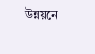উন্নয়নে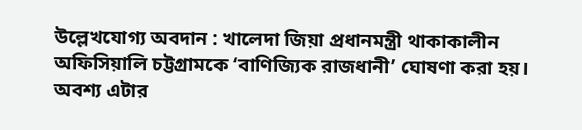উল্লেখযোগ্য অবদান : খালেদা জিয়া প্রধানমন্ত্রী থাকাকালীন অফিসিয়ালি চট্টগ্রামকে ‘বাণিজ্যিক রাজধানী’ ঘোষণা করা হয়। অবশ্য এটার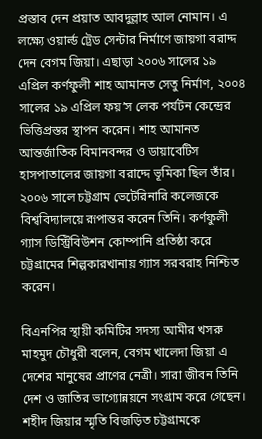প্রস্তাব দেন প্রয়াত আবদুল্লাহ আল নোমান। এ লক্ষ্যে ওয়ার্ল্ড ট্রেড সেন্টার নির্মাণে জায়গা বরাদ্দ দেন বেগম জিয়া। এছাড়া ২০০৬ সালের ১৯ এপ্রিল কর্ণফুলী শাহ আমানত সেতু নির্মাণ, ২০০৪ সালের ১৯ এপ্রিল ফয়’স লেক পর্যটন কেন্দ্রের ভিত্তিপ্রস্তর স্থাপন করেন। শাহ আমানত আন্তর্জাতিক বিমানবন্দর ও ডায়াবেটিস হাসপাতালের জায়গা বরাদ্দে ভূমিকা ছিল তাঁর। ২০০৬ সালে চট্টগ্রাম ভেটেরিনারি কলেজকে বিশ্ববিদ্যালয়ে রূপান্তর করেন তিনি। কর্ণফুলী গ্যাস ডিস্ট্রিবিউশন কোম্পানি প্রতিষ্ঠা করে চট্টগ্রামের শিল্পকারখানায় গ্যাস সরবরাহ নিশ্চিত করেন।

বিএনপির স্থায়ী কমিটির সদস্য আমীর খসরু মাহমুদ চৌধুরী বলেন, বেগম খালেদা জিয়া এ দেশের মানুষের প্রাণের নেত্রী। সারা জীবন তিনি দেশ ও জাতির ভাগ্যোন্নয়নে সংগ্রাম করে গেছেন। শহীদ জিয়ার স্মৃতি বিজড়িত চট্টগ্রামকে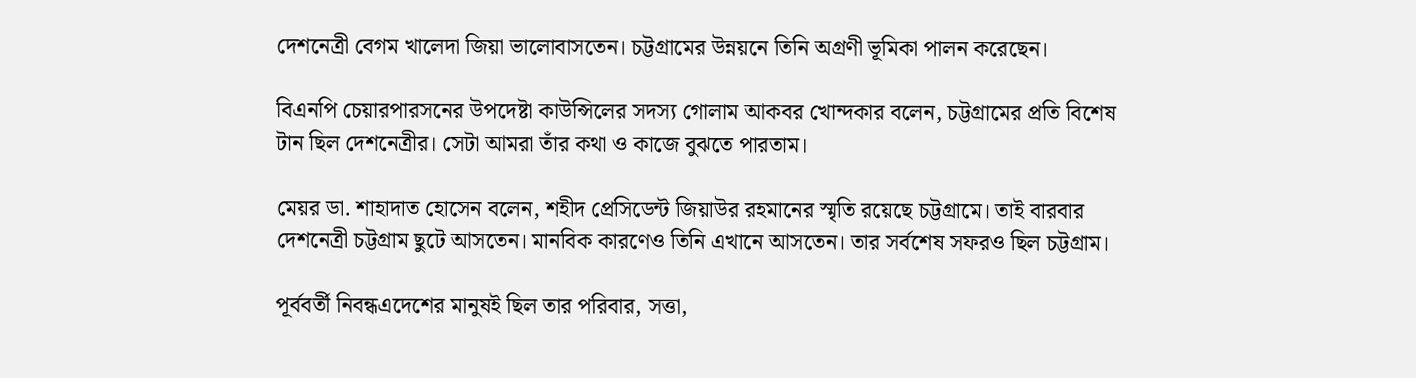দেশনেত্রী বেগম খালেদা জিয়া ভালোবাসতেন। চট্টগ্রামের উন্নয়নে তিনি অগ্রণী ভূমিকা পালন করেছেন।

বিএনপি চেয়ারপারসনের উপদেষ্টা কাউন্সিলের সদস্য গোলাম আকবর খোন্দকার বলেন, চট্টগ্রামের প্রতি বিশেষ টান ছিল দেশনেত্রীর। সেটা আমরা তাঁর কথা ও কাজে বুঝতে পারতাম।

মেয়র ডা. শাহাদাত হোসেন বলেন, শহীদ প্রেসিডেন্ট জিয়াউর রহমানের স্মৃতি রয়েছে চট্টগ্রামে। তাই বারবার দেশনেত্রী চট্টগ্রাম ছুটে আসতেন। মানবিক কারণেও তিনি এখানে আসতেন। তার সর্বশেষ সফরও ছিল চট্টগ্রাম।

পূর্ববর্তী নিবন্ধএদেশের মানুষই ছিল তার পরিবার, সত্তা,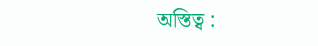অস্তিত্ব :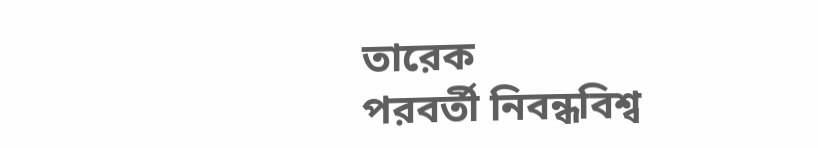তারেক
পরবর্তী নিবন্ধবিশ্ব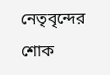নেতৃবৃন্দের শোক